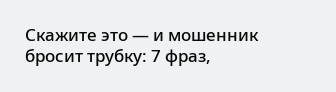Скажите это — и мошенник бросит трубку: 7 фраз,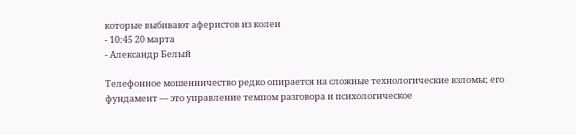которые выбивают аферистов из колеи
- 10:45 20 марта
- Александр Белый

Телефонное мошенничество редко опирается на сложные технологические взломы; его фундамент — это управление темпом разговора и психологическое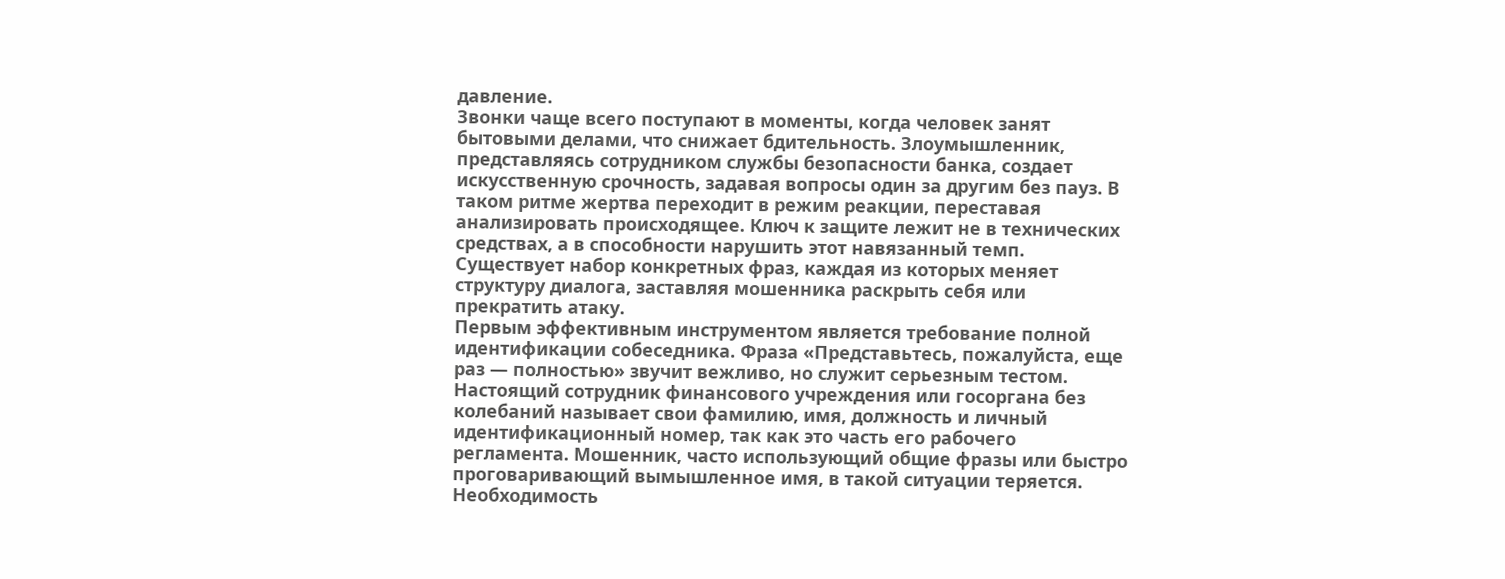давление.
Звонки чаще всего поступают в моменты, когда человек занят бытовыми делами, что снижает бдительность. Злоумышленник, представляясь сотрудником службы безопасности банка, создает искусственную срочность, задавая вопросы один за другим без пауз. В таком ритме жертва переходит в режим реакции, переставая анализировать происходящее. Ключ к защите лежит не в технических средствах, а в способности нарушить этот навязанный темп. Существует набор конкретных фраз, каждая из которых меняет структуру диалога, заставляя мошенника раскрыть себя или прекратить атаку.
Первым эффективным инструментом является требование полной идентификации собеседника. Фраза «Представьтесь, пожалуйста, еще раз — полностью» звучит вежливо, но служит серьезным тестом. Настоящий сотрудник финансового учреждения или госоргана без колебаний называет свои фамилию, имя, должность и личный идентификационный номер, так как это часть его рабочего регламента. Мошенник, часто использующий общие фразы или быстро проговаривающий вымышленное имя, в такой ситуации теряется. Необходимость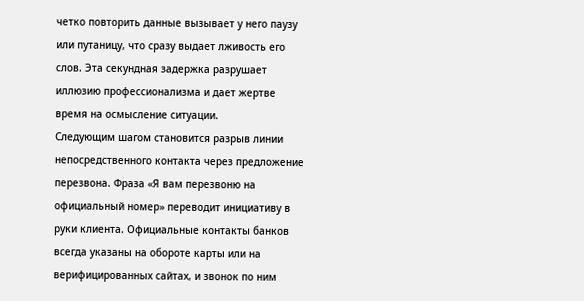четко повторить данные вызывает у него паузу или путаницу, что сразу выдает лживость его слов. Эта секундная задержка разрушает иллюзию профессионализма и дает жертве время на осмысление ситуации.
Следующим шагом становится разрыв линии непосредственного контакта через предложение перезвона. Фраза «Я вам перезвоню на официальный номер» переводит инициативу в руки клиента. Официальные контакты банков всегда указаны на обороте карты или на верифицированных сайтах, и звонок по ним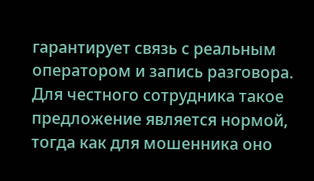гарантирует связь с реальным оператором и запись разговора. Для честного сотрудника такое предложение является нормой, тогда как для мошенника оно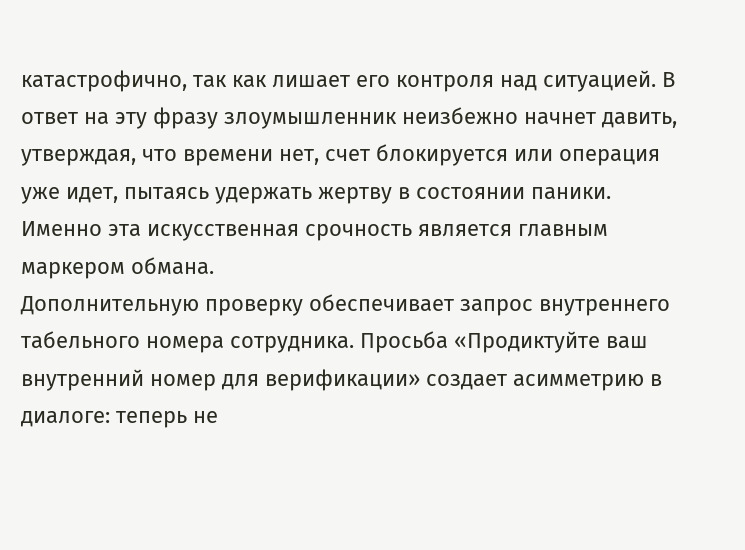катастрофично, так как лишает его контроля над ситуацией. В ответ на эту фразу злоумышленник неизбежно начнет давить, утверждая, что времени нет, счет блокируется или операция уже идет, пытаясь удержать жертву в состоянии паники. Именно эта искусственная срочность является главным маркером обмана.
Дополнительную проверку обеспечивает запрос внутреннего табельного номера сотрудника. Просьба «Продиктуйте ваш внутренний номер для верификации» создает асимметрию в диалоге: теперь не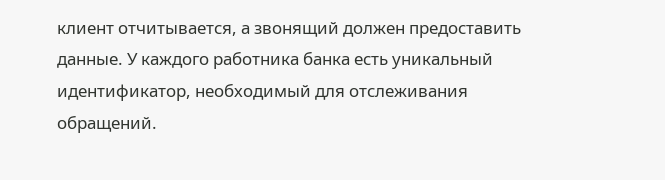клиент отчитывается, а звонящий должен предоставить данные. У каждого работника банка есть уникальный идентификатор, необходимый для отслеживания обращений.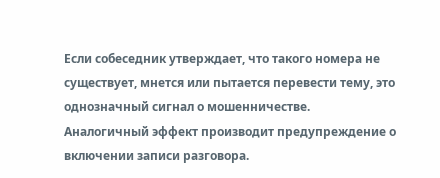Если собеседник утверждает, что такого номера не существует, мнется или пытается перевести тему, это однозначный сигнал о мошенничестве.
Аналогичный эффект производит предупреждение о включении записи разговора.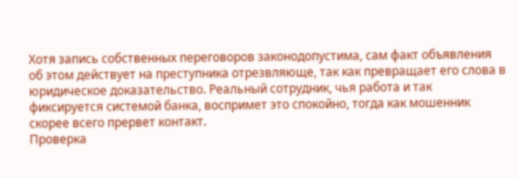Хотя запись собственных переговоров законодопустима, сам факт объявления об этом действует на преступника отрезвляюще, так как превращает его слова в юридическое доказательство. Реальный сотрудник, чья работа и так фиксируется системой банка, воспримет это спокойно, тогда как мошенник скорее всего прервет контакт.
Проверка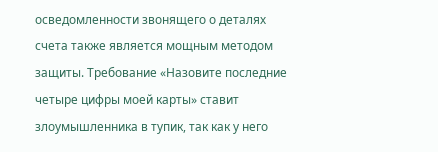осведомленности звонящего о деталях счета также является мощным методом защиты. Требование «Назовите последние четыре цифры моей карты» ставит злоумышленника в тупик, так как у него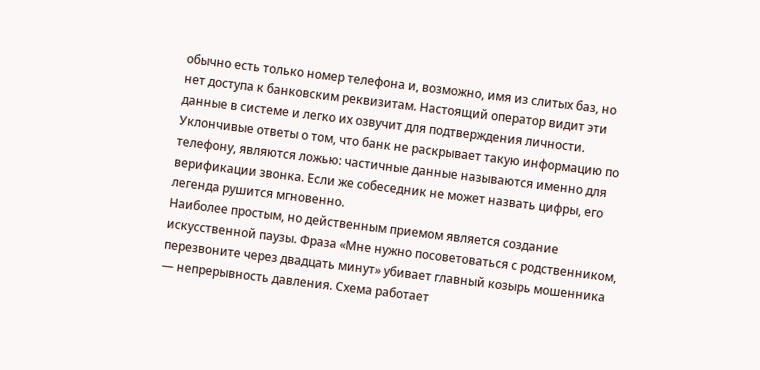обычно есть только номер телефона и, возможно, имя из слитых баз, но нет доступа к банковским реквизитам. Настоящий оператор видит эти данные в системе и легко их озвучит для подтверждения личности. Уклончивые ответы о том, что банк не раскрывает такую информацию по телефону, являются ложью: частичные данные называются именно для верификации звонка. Если же собеседник не может назвать цифры, его легенда рушится мгновенно.
Наиболее простым, но действенным приемом является создание искусственной паузы. Фраза «Мне нужно посоветоваться с родственником, перезвоните через двадцать минут» убивает главный козырь мошенника — непрерывность давления. Схема работает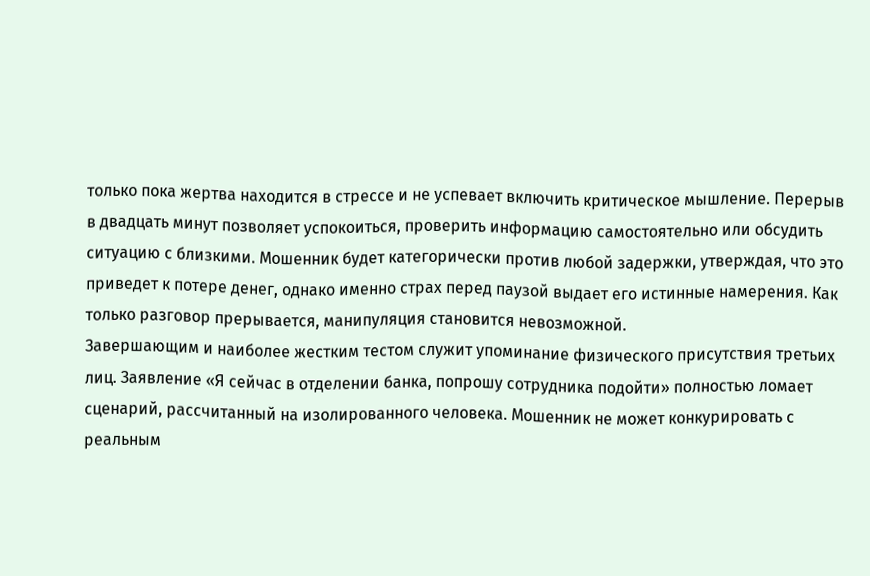только пока жертва находится в стрессе и не успевает включить критическое мышление. Перерыв в двадцать минут позволяет успокоиться, проверить информацию самостоятельно или обсудить ситуацию с близкими. Мошенник будет категорически против любой задержки, утверждая, что это приведет к потере денег, однако именно страх перед паузой выдает его истинные намерения. Как только разговор прерывается, манипуляция становится невозможной.
Завершающим и наиболее жестким тестом служит упоминание физического присутствия третьих лиц. Заявление «Я сейчас в отделении банка, попрошу сотрудника подойти» полностью ломает сценарий, рассчитанный на изолированного человека. Мошенник не может конкурировать с реальным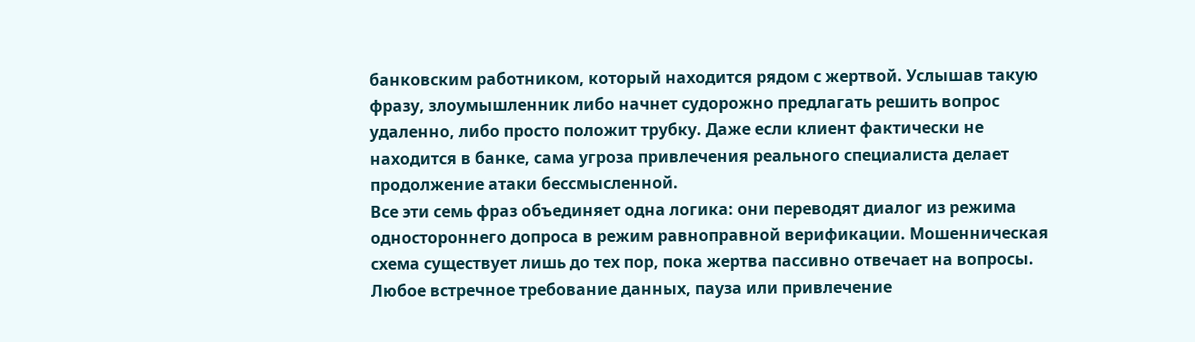банковским работником, который находится рядом с жертвой. Услышав такую фразу, злоумышленник либо начнет судорожно предлагать решить вопрос удаленно, либо просто положит трубку. Даже если клиент фактически не находится в банке, сама угроза привлечения реального специалиста делает продолжение атаки бессмысленной.
Все эти семь фраз объединяет одна логика: они переводят диалог из режима одностороннего допроса в режим равноправной верификации. Мошенническая схема существует лишь до тех пор, пока жертва пассивно отвечает на вопросы. Любое встречное требование данных, пауза или привлечение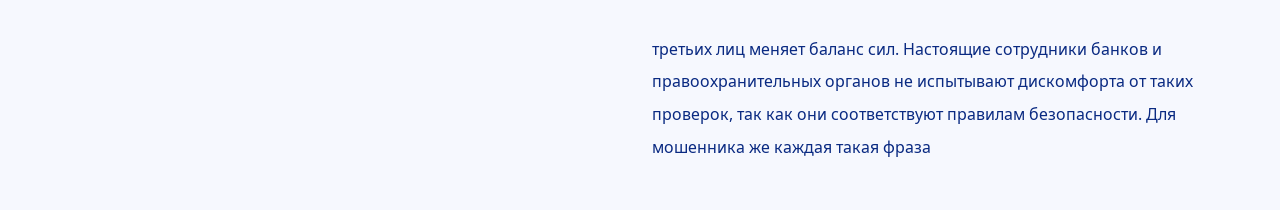третьих лиц меняет баланс сил. Настоящие сотрудники банков и правоохранительных органов не испытывают дискомфорта от таких проверок, так как они соответствуют правилам безопасности. Для мошенника же каждая такая фраза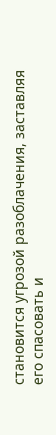становится угрозой разоблачения, заставляя его спасовать и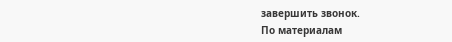завершить звонок.
По материалам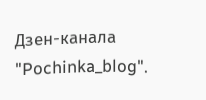Дзен-канала "Pochinka_blog".